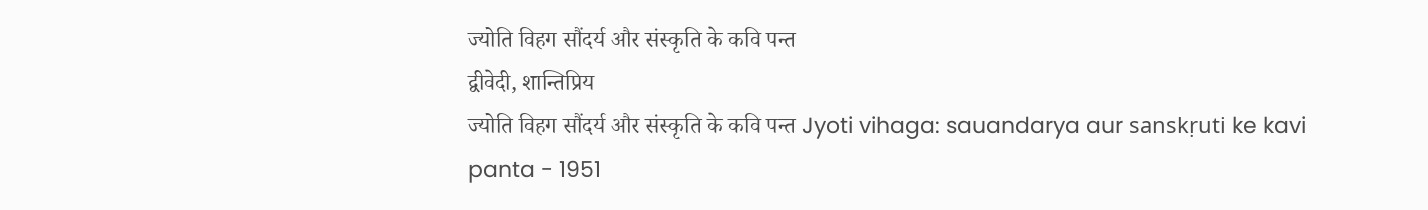ज्योति विहग सौंदर्य और संस्कृति के कवि पन्त
द्वीवेदी, शान्तिप्रिय
ज्योति विहग सौंदर्य और संस्कृति के कवि पन्त Jyoti vihaga: sauandarya aur sanskṛuti ke kavi panta - 1951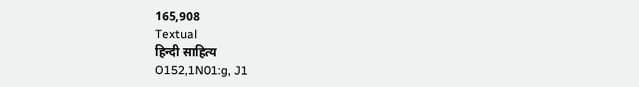165,908
Textual
हिन्दी साहित्य
O152,1N01:g, J1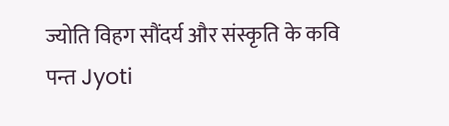ज्योति विहग सौंदर्य और संस्कृति के कवि पन्त Jyoti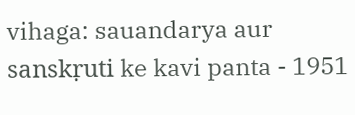vihaga: sauandarya aur sanskṛuti ke kavi panta - 1951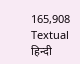165,908
Textual
हिन्दी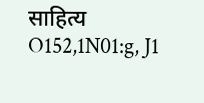साहित्य
O152,1N01:g, J1